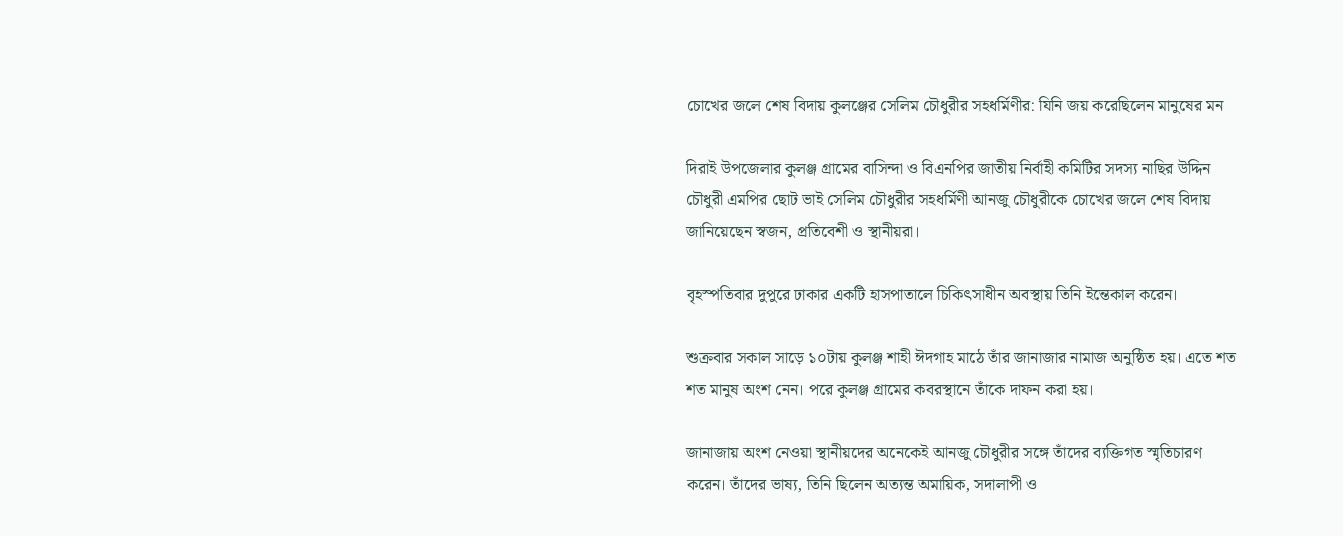চোখের জলে শেষ বিদায় কুলঞ্জের সেলিম চৌধুরীর সহধর্মিণীর: যিনি জয় করেছিলেন মানুষের মন

দিরাই উপজেলার কুলঞ্জ গ্রামের বাসিন্দা ও বিএনপির জাতীয় নির্বাহী কমিটির সদস্য নাছির উদ্দিন চৌধুরী এমপির ছোট ভাই সেলিম চৌধুরীর সহধর্মিণী আনজু চৌধুরীকে চোখের জলে শেষ বিদায় জানিয়েছেন স্বজন, প্রতিবেশী ও স্থানীয়রা।

বৃহস্পতিবার দুপুরে ঢাকার একটি হাসপাতালে চিকিৎসাধীন অবস্থায় তিনি ইন্তেকাল করেন।

শুক্রবার সকাল সাড়ে ১০টায় কুলঞ্জ শাহী ঈদগাহ মাঠে তাঁর জানাজার নামাজ অনুষ্ঠিত হয়। এতে শত শত মানুষ অংশ নেন। পরে কুলঞ্জ গ্রামের কবরস্থানে তাঁকে দাফন করা হয়।

জানাজায় অংশ নেওয়া স্থানীয়দের অনেকেই আনজু চৌধুরীর সঙ্গে তাঁদের ব্যক্তিগত স্মৃতিচারণ করেন। তাঁদের ভাষ্য, তিনি ছিলেন অত্যন্ত অমায়িক, সদালাপী ও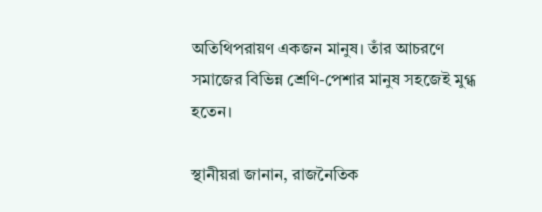অতিথিপরায়ণ একজন মানুষ। তাঁর আচরণে সমাজের বিভিন্ন শ্রেণি-পেশার মানুষ সহজেই মুগ্ধ হতেন।

স্থানীয়রা জানান, রাজনৈতিক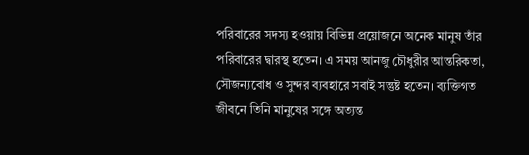পরিবারের সদস্য হওয়ায় বিভিন্ন প্রয়োজনে অনেক মানুষ তাঁর পরিবারের দ্বারস্থ হতেন। এ সময় আনজু চৌধুরীর আন্তরিকতা, সৌজন্যবোধ ও সুন্দর ব্যবহারে সবাই সন্তুষ্ট হতেন। ব্যক্তিগত জীবনে তিনি মানুষের সঙ্গে অত্যন্ত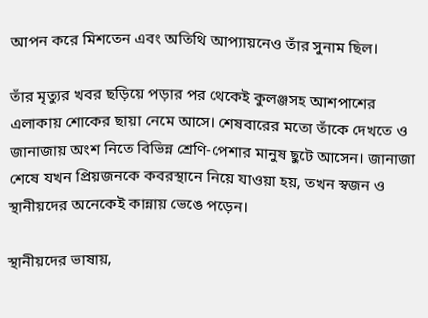আপন করে মিশতেন এবং অতিথি আপ্যায়নেও তাঁর সুনাম ছিল।

তাঁর মৃত্যুর খবর ছড়িয়ে পড়ার পর থেকেই কুলঞ্জসহ আশপাশের এলাকায় শোকের ছায়া নেমে আসে। শেষবারের মতো তাঁকে দেখতে ও জানাজায় অংশ নিতে বিভিন্ন শ্রেণি-পেশার মানুষ ছুটে আসেন। জানাজা শেষে যখন প্রিয়জনকে কবরস্থানে নিয়ে যাওয়া হয়, তখন স্বজন ও স্থানীয়দের অনেকেই কান্নায় ভেঙে পড়েন।

স্থানীয়দের ভাষায়,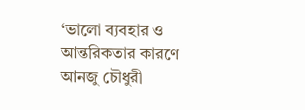‘ভালো ব্যবহার ও আন্তরিকতার কারণে আনজু চৌধুরী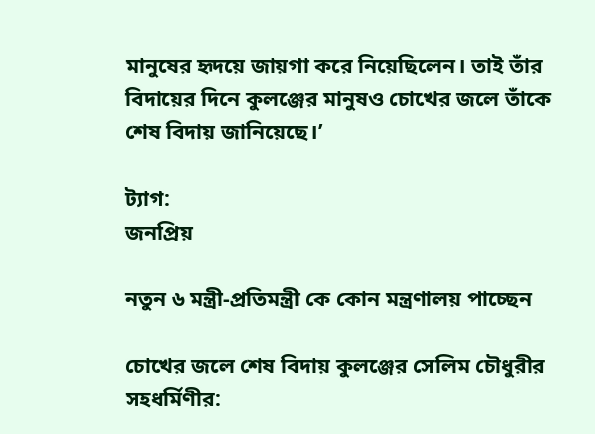মানুষের হৃদয়ে জায়গা করে নিয়েছিলেন। তাই তাঁর বিদায়ের দিনে কুলঞ্জের মানুষও চোখের জলে তাঁকে শেষ বিদায় জানিয়েছে।’

ট্যাগ:
জনপ্রিয়

নতুন ৬ মন্ত্রী-প্রতিমন্ত্রী কে কোন মন্ত্রণালয় পাচ্ছেন

চোখের জলে শেষ বিদায় কুলঞ্জের সেলিম চৌধুরীর সহধর্মিণীর: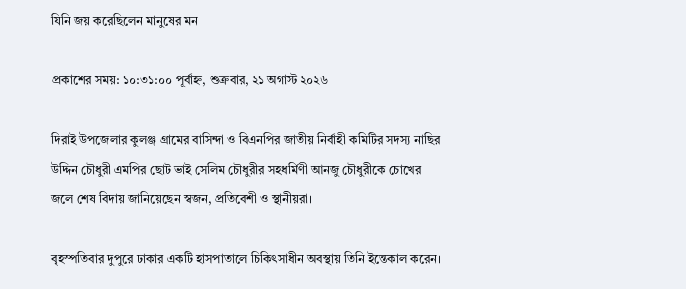যিনি জয় করেছিলেন মানুষের মন

প্রকাশের সময়: ১০:৩১:০০ পূর্বাহ্ন, শুক্রবার, ২১ অগাস্ট ২০২৬

দিরাই উপজেলার কুলঞ্জ গ্রামের বাসিন্দা ও বিএনপির জাতীয় নির্বাহী কমিটির সদস্য নাছির উদ্দিন চৌধুরী এমপির ছোট ভাই সেলিম চৌধুরীর সহধর্মিণী আনজু চৌধুরীকে চোখের জলে শেষ বিদায় জানিয়েছেন স্বজন, প্রতিবেশী ও স্থানীয়রা।

বৃহস্পতিবার দুপুরে ঢাকার একটি হাসপাতালে চিকিৎসাধীন অবস্থায় তিনি ইন্তেকাল করেন।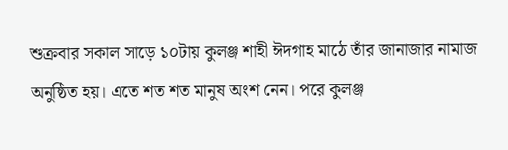শুক্রবার সকাল সাড়ে ১০টায় কুলঞ্জ শাহী ঈদগাহ মাঠে তাঁর জানাজার নামাজ অনুষ্ঠিত হয়। এতে শত শত মানুষ অংশ নেন। পরে কুলঞ্জ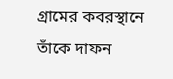গ্রামের কবরস্থানে তাঁকে দাফন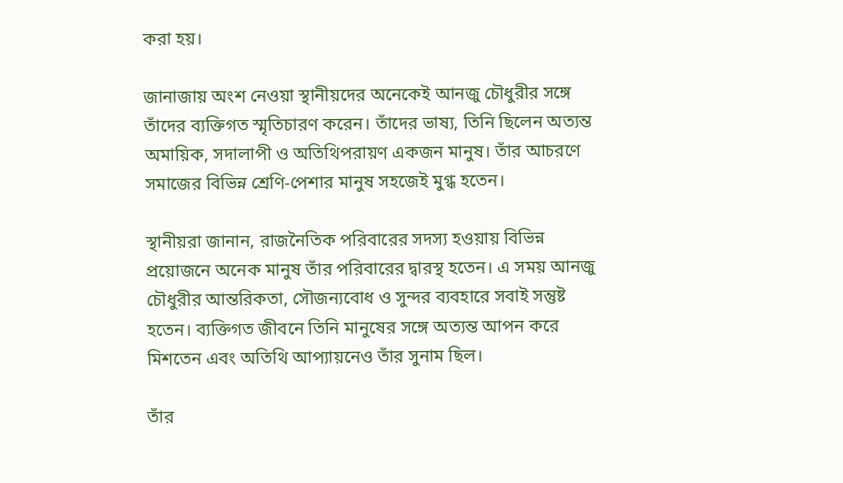করা হয়।

জানাজায় অংশ নেওয়া স্থানীয়দের অনেকেই আনজু চৌধুরীর সঙ্গে তাঁদের ব্যক্তিগত স্মৃতিচারণ করেন। তাঁদের ভাষ্য, তিনি ছিলেন অত্যন্ত অমায়িক, সদালাপী ও অতিথিপরায়ণ একজন মানুষ। তাঁর আচরণে সমাজের বিভিন্ন শ্রেণি-পেশার মানুষ সহজেই মুগ্ধ হতেন।

স্থানীয়রা জানান, রাজনৈতিক পরিবারের সদস্য হওয়ায় বিভিন্ন প্রয়োজনে অনেক মানুষ তাঁর পরিবারের দ্বারস্থ হতেন। এ সময় আনজু চৌধুরীর আন্তরিকতা, সৌজন্যবোধ ও সুন্দর ব্যবহারে সবাই সন্তুষ্ট হতেন। ব্যক্তিগত জীবনে তিনি মানুষের সঙ্গে অত্যন্ত আপন করে মিশতেন এবং অতিথি আপ্যায়নেও তাঁর সুনাম ছিল।

তাঁর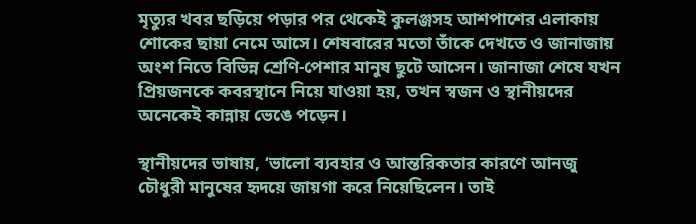মৃত্যুর খবর ছড়িয়ে পড়ার পর থেকেই কুলঞ্জসহ আশপাশের এলাকায় শোকের ছায়া নেমে আসে। শেষবারের মতো তাঁকে দেখতে ও জানাজায় অংশ নিতে বিভিন্ন শ্রেণি-পেশার মানুষ ছুটে আসেন। জানাজা শেষে যখন প্রিয়জনকে কবরস্থানে নিয়ে যাওয়া হয়, তখন স্বজন ও স্থানীয়দের অনেকেই কান্নায় ভেঙে পড়েন।

স্থানীয়দের ভাষায়, ‘ভালো ব্যবহার ও আন্তরিকতার কারণে আনজু চৌধুরী মানুষের হৃদয়ে জায়গা করে নিয়েছিলেন। তাই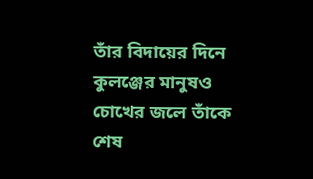তাঁর বিদায়ের দিনে কুলঞ্জের মানুষও চোখের জলে তাঁকে শেষ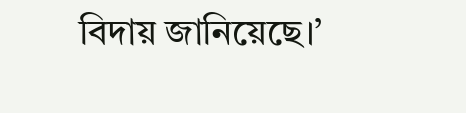বিদায় জানিয়েছে।’